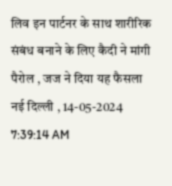लिव इन पार्टनर के साथ शारीरिक संबंध बनाने के लिए कैदी ने मांगी पैरोल , जज ने दिया यह फैसला
नई दिल्ली , 14-05-2024 7:39:14 AM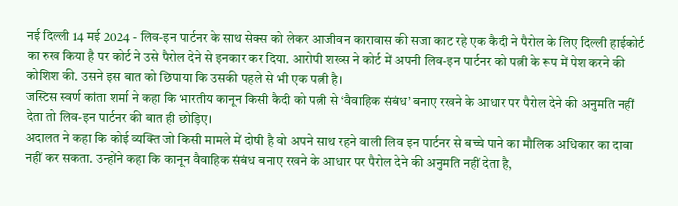नई दिल्ली 14 मई 2024 - लिव-इन पार्टनर के साथ सेक्स को लेकर आजीवन कारावास की सजा काट रहे एक कैदी ने पैरोल के लिए दिल्ली हाईकोर्ट का रुख किया है पर कोर्ट ने उसे पैरोल देने से इनकार कर दिया. आरोपी शख्स ने कोर्ट में अपनी लिव-इन पार्टनर को पत्नी के रूप में पेश करने की कोशिश की. उसने इस बात को छिपाया कि उसकी पहले से भी एक पत्नी है।
जस्टिस स्वर्ण कांता शर्मा ने कहा कि भारतीय कानून किसी कैदी को पत्नी से ‘वैवाहिक संबंध’ बनाए रखने के आधार पर पैरोल देने की अनुमति नहीं देता तो लिव-इन पार्टनर की बात ही छोड़िए।
अदालत ने कहा कि कोई व्यक्ति जो किसी मामले में दोषी है वो अपने साथ रहने वाली लिव इन पार्टनर से बच्चे पाने का मौलिक अधिकार का दावा नहीं कर सकता. उन्होंने कहा कि कानून वैवाहिक संबंध बनाए रखने के आधार पर पैरोल देने की अनुमति नहीं देता है,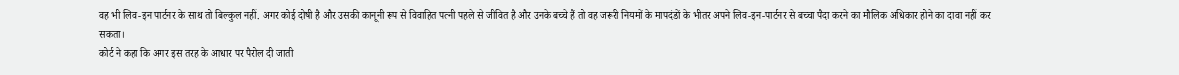वह भी लिव-इन पार्टनर के साथ तो बिल्कुल नहीं. अगर कोई दोषी है और उसकी कानूनी रूप से विवाहित पत्नी पहले से जीवित है और उनके बच्चे हैं तो वह जरूरी नियमों के मापदंडों के भीतर अपने लिव-इन-पार्टनर से बच्चा पैदा करने का मौलिक अधिकार होने का दावा नहीं कर सकता।
कोर्ट ने कहा कि अगर इस तरह के आधार पर पैरोल दी जाती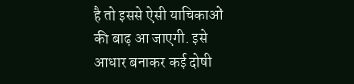है तो इससे ऐसी याचिकाओं की बाढ़ आ जाएगी. इसे आधार बनाकर कई दोषी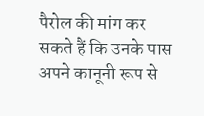पैरोल की मांग कर सकते हैं कि उनके पास अपने कानूनी रूप से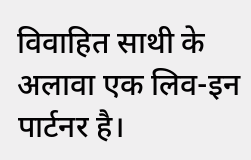विवाहित साथी के अलावा एक लिव-इन पार्टनर है।